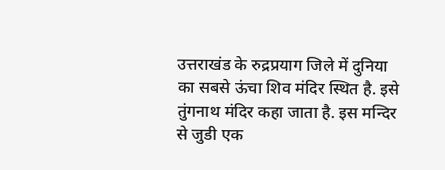उत्तराखंड के रुद्रप्रयाग जिले में दुनिया का सबसे ऊंचा शिव मंदिर स्थित है. इसे तुंगनाथ मंदिर कहा जाता है. इस मन्दिर से जुडी एक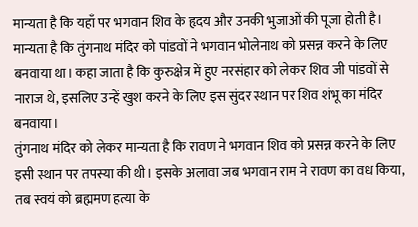मान्यता है कि यहाँ पर भगवान शिव के हृदय और उनकी भुजाओं की पूजा होती है। मान्यता है कि तुंगनाथ मंदिर को पांडवों ने भगवान भोलेनाथ को प्रसन्न करने के लिए बनवाया था। कहा जाता है कि कुरुक्षेत्र में हुए नरसंहार को लेकर शिव जी पांडवों से नाराज थे, इसलिए उन्हें खुश करने के लिए इस सुंदर स्थान पर शिव शंभू का मंदिर बनवाया।
तुंगनाथ मंदिर को लेकर मान्यता है कि रावण ने भगवान शिव को प्रसन्न करने के लिए इसी स्थान पर तपस्या की थी। इसके अलावा जब भगवान राम ने रावण का वध किया, तब स्वयं को ब्रह्ममण हत्या के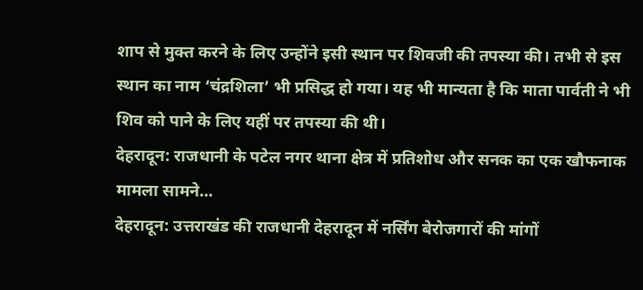शाप से मुक्त करने के लिए उन्होंने इसी स्थान पर शिवजी की तपस्या की। तभी से इस स्थान का नाम ‘चंद्रशिला’ भी प्रसिद्ध हो गया। यह भी मान्यता है कि माता पार्वती ने भी शिव को पाने के लिए यहीं पर तपस्या की थी।
देहरादून: राजधानी के पटेल नगर थाना क्षेत्र में प्रतिशोध और सनक का एक खौफनाक मामला सामने…
देहरादून: उत्तराखंड की राजधानी देहरादून में नर्सिंग बेरोजगारों की मांगों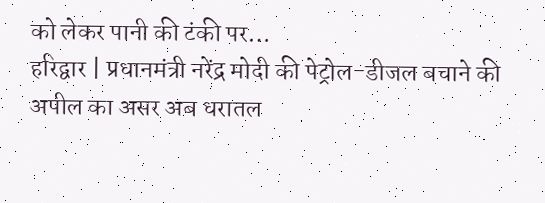को लेकर पानी की टंकी पर…
हरिद्वार | प्रधानमंत्री नरेंद्र मोदी की पेट्रोल-डीजल बचाने की अपील का असर अब धरातल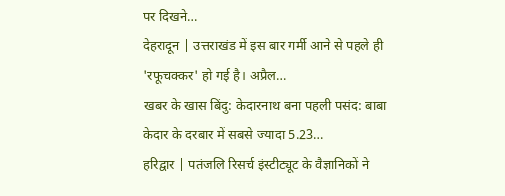पर दिखने…
देहरादून | उत्तराखंड में इस बार गर्मी आने से पहले ही 'रफूचक्कर' हो गई है। अप्रैल…
खबर के खास बिंदु: केदारनाथ बना पहली पसंद: बाबा केदार के दरबार में सबसे ज्यादा 5.23…
हरिद्वार | पतंजलि रिसर्च इंस्टीट्यूट के वैज्ञानिकों ने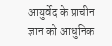आयुर्वेद के प्राचीन ज्ञान को आधुनिक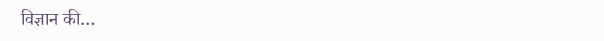विज्ञान की…